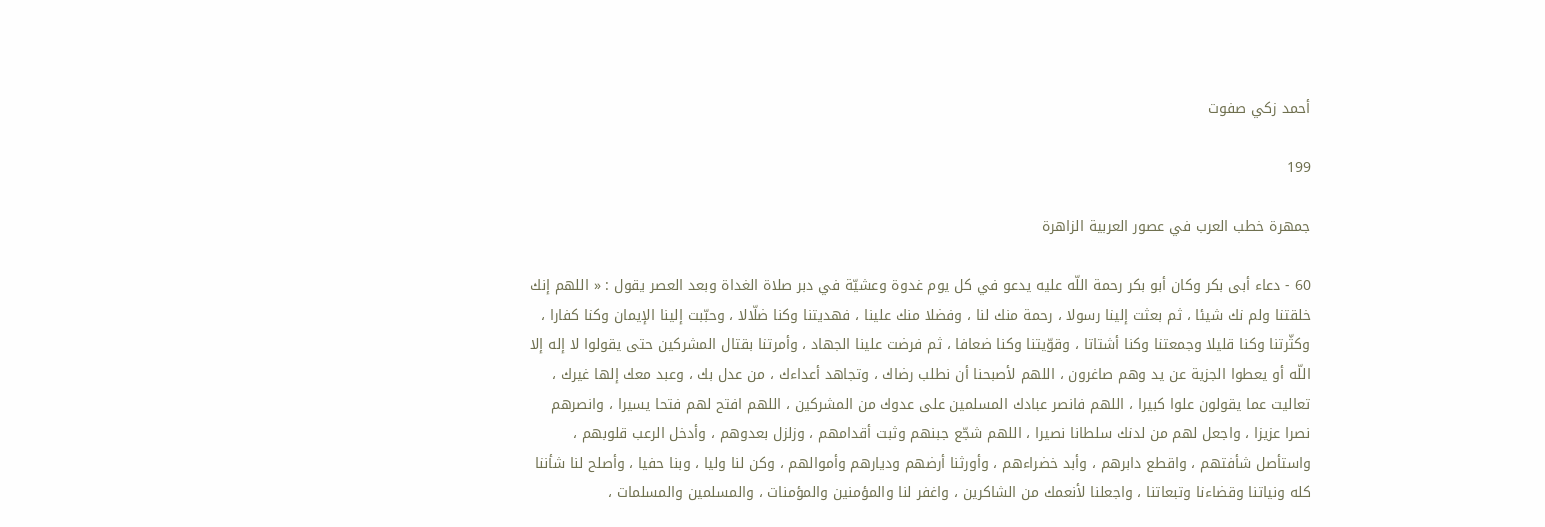أحمد زكي صفوت

199

جمهرة خطب العرب في عصور العربية الزاهرة

60 - دعاء أبى بكر وكان أبو بكر رحمة اللّه عليه يدعو في كل يوم غدوة وعشيّة في دبر صلاة الغداة وبعد العصر يقول : « اللهم إنك خلقتنا ولم نك شيئا ، ثم بعثت إلينا رسولا ، رحمة منك لنا ، وفضلا منك علينا ، فهديتنا وكنا ضلّالا ، وحبّبت إلينا الإيمان وكنا كفارا ، وكثّرتنا وكنا قليلا وجمعتنا وكنا أشتاتا ، وقوّيتنا وكنا ضعافا ، ثم فرضت علينا الجهاد ، وأمرتنا بقتال المشركين حتى يقولوا لا إله إلا اللّه أو يعطوا الجزية عن يد وهم صاغرون ، اللهم لأصبحنا أن نطلب رضاك ، وتجاهد أعداءك ، من عدل بك ، وعبد معك إلها غيرك ، تعاليت عما يقولون علوا كبيرا ، اللهم فانصر عبادك المسلمين على عدوك من المشركين ، اللهم افتح لهم فتحا يسيرا ، وانصرهم نصرا عزيزا ، واجعل لهم من لدنك سلطانا نصيرا ، اللهم شجّع جبنهم وثبت أقدامهم ، وزلزل بعدوهم ، وأدخل الرعب قلوبهم ، واستأصل شأفتهم ، واقطع دابرهم ، وأبد خضراءهم ، وأورثنا أرضهم وديارهم وأموالهم ، وكن لنا وليا ، وبنا حفيا ، وأصلح لنا شأننا كله ونياتنا وقضاءنا وتبعاتنا ، واجعلنا لأنعمك من الشاكرين ، واغفر لنا والمؤمنين والمؤمنات ، والمسلمين والمسلمات ،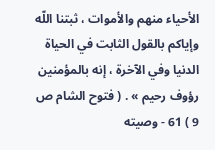الأحياء منهم والأموات ، ثبتنا اللّه وإياكم بالقول الثابت في الحياة الدنيا وفي الآخرة ، إنه بالمؤمنين رؤوف رحيم » . ( فتوح الشام ص 9 ) 61 - وصيته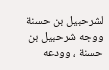لشرحبيل بن حسنة ووجه شرحبيل بن حسنة ، وودعه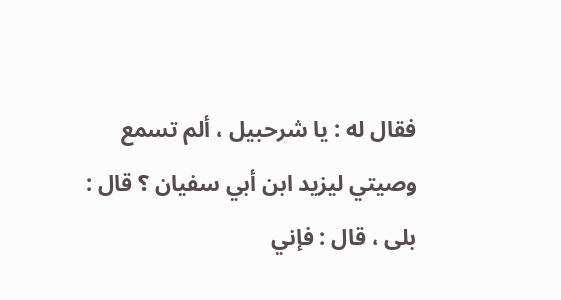فقال له : يا شرحبيل ، ألم تسمع وصيتي ليزيد ابن أبي سفيان ؟ قال : بلى ، قال : فإني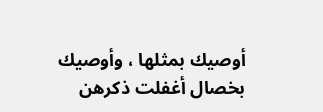أوصيك بمثلها ، وأوصيك بخصال أغفلت ذكرهن